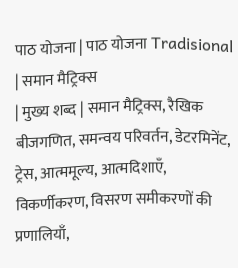पाठ योजना | पाठ योजना Tradisional | समान मैट्रिक्स
| मुख्य शब्द | समान मैट्रिक्स, रैखिक बीजगणित, समन्वय परिवर्तन, डेटरमिनेंट, ट्रेस, आत्ममूल्य, आत्मदिशाएँ, विकर्णीकरण, विसरण समीकरणों की प्रणालियाँ,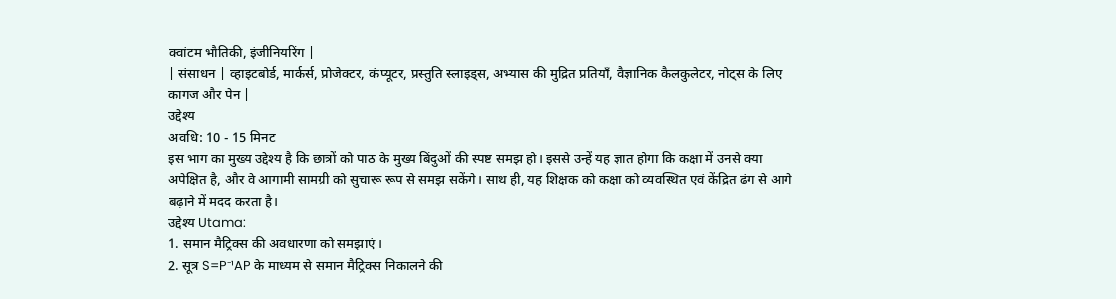क्वांटम भौतिकी, इंजीनियरिंग |
| संसाधन | व्हाइटबोर्ड, मार्कर्स, प्रोजेक्टर, कंप्यूटर, प्रस्तुति स्लाइड्स, अभ्यास की मुद्रित प्रतियाँ, वैज्ञानिक कैलकुलेटर, नोट्स के लिए कागज और पेन |
उद्देश्य
अवधि: 10 - 15 मिनट
इस भाग का मुख्य उद्देश्य है कि छात्रों को पाठ के मुख्य बिंदुओं की स्पष्ट समझ हो। इससे उन्हें यह ज्ञात होगा कि कक्षा में उनसे क्या अपेक्षित है, और वे आगामी सामग्री को सुचारू रूप से समझ सकेंगे। साथ ही, यह शिक्षक को कक्षा को व्यवस्थित एवं केंद्रित ढंग से आगे बढ़ाने में मदद करता है।
उद्देश्य Utama:
1. समान मैट्रिक्स की अवधारणा को समझाएं।
2. सूत्र S=P⁻¹AP के माध्यम से समान मैट्रिक्स निकालने की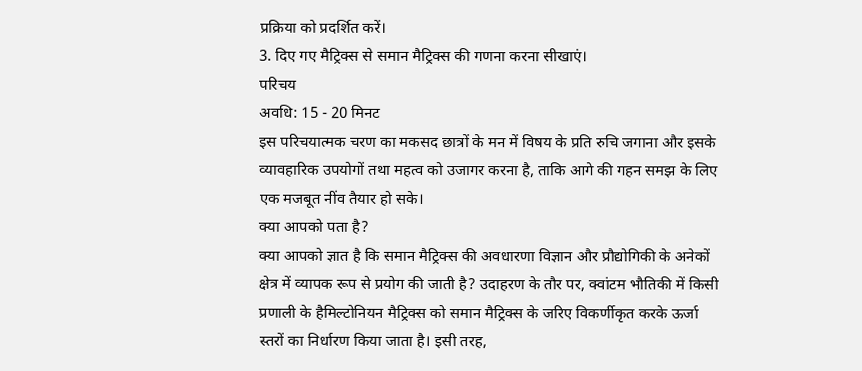प्रक्रिया को प्रदर्शित करें।
3. दिए गए मैट्रिक्स से समान मैट्रिक्स की गणना करना सीखाएं।
परिचय
अवधि: 15 - 20 मिनट
इस परिचयात्मक चरण का मकसद छात्रों के मन में विषय के प्रति रुचि जगाना और इसके व्यावहारिक उपयोगों तथा महत्व को उजागर करना है, ताकि आगे की गहन समझ के लिए एक मजबूत नींव तैयार हो सके।
क्या आपको पता है?
क्या आपको ज्ञात है कि समान मैट्रिक्स की अवधारणा विज्ञान और प्रौद्योगिकी के अनेकों क्षेत्र में व्यापक रूप से प्रयोग की जाती है? उदाहरण के तौर पर, क्वांटम भौतिकी में किसी प्रणाली के हैमिल्टोनियन मैट्रिक्स को समान मैट्रिक्स के जरिए विकर्णीकृत करके ऊर्जा स्तरों का निर्धारण किया जाता है। इसी तरह,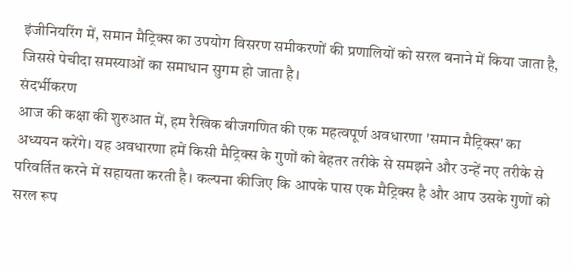इंजीनियरिंग में, समान मैट्रिक्स का उपयोग विसरण समीकरणों की प्रणालियों को सरल बनाने में किया जाता है, जिससे पेचीदा समस्याओं का समाधान सुगम हो जाता है।
संदर्भीकरण
आज की कक्षा की शुरुआत में, हम रैखिक बीजगणित की एक महत्वपूर्ण अवधारणा 'समान मैट्रिक्स' का अध्ययन करेंगे। यह अवधारणा हमें किसी मैट्रिक्स के गुणों को बेहतर तरीके से समझने और उन्हें नए तरीके से परिवर्तित करने में सहायता करती है। कल्पना कीजिए कि आपके पास एक मैट्रिक्स है और आप उसके गुणों को सरल रूप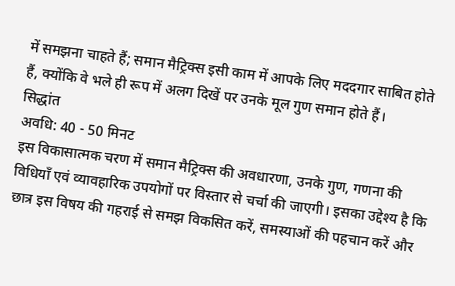में समझना चाहते हैं; समान मैट्रिक्स इसी काम में आपके लिए मददगार साबित होते हैं, क्योंकि वे भले ही रूप में अलग दिखें पर उनके मूल गुण समान होते हैं।
सिद्धांत
अवधि: 40 - 50 मिनट
इस विकासात्मक चरण में समान मैट्रिक्स की अवधारणा, उनके गुण, गणना की विधियाँ एवं व्यावहारिक उपयोगों पर विस्तार से चर्चा की जाएगी। इसका उद्देश्य है कि छात्र इस विषय की गहराई से समझ विकसित करें, समस्याओं की पहचान करें और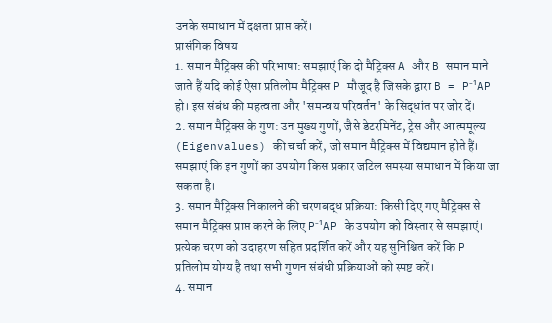उनके समाधान में दक्षता प्राप्त करें।
प्रासंगिक विषय
1. समान मैट्रिक्स की परिभाषा: समझाएं कि दो मैट्रिक्स A और B समान माने जाते हैं यदि कोई ऐसा प्रतिलोम मैट्रिक्स P मौजूद है जिसके द्वारा B = P⁻¹AP हो। इस संबंध की महत्वता और 'समन्वय परिवर्तन' के सिद्धांत पर जोर दें।
2. समान मैट्रिक्स के गुण: उन मुख्य गुणों, जैसे डेटरमिनेंट, ट्रेस और आत्ममूल्य (Eigenvalues) की चर्चा करें, जो समान मैट्रिक्स में विद्यमान होते हैं। समझाएं कि इन गुणों का उपयोग किस प्रकार जटिल समस्या समाधान में किया जा सकता है।
3. समान मैट्रिक्स निकालने की चरणबद्ध प्रक्रिया: किसी दिए गए मैट्रिक्स से समान मैट्रिक्स प्राप्त करने के लिए P⁻¹AP के उपयोग को विस्तार से समझाएं। प्रत्येक चरण को उदाहरण सहित प्रदर्शित करें और यह सुनिश्चित करें कि P प्रतिलोम योग्य है तथा सभी गुणन संबंधी प्रक्रियाओं को स्पष्ट करें।
4. समान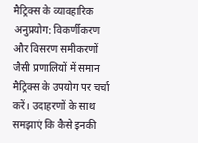मैट्रिक्स के व्यावहारिक अनुप्रयोग: विकर्णीकरण और विसरण समीकरणों जैसी प्रणालियों में समान मैट्रिक्स के उपयोग पर चर्चा करें। उदाहरणों के साथ समझाएं कि कैसे इनकी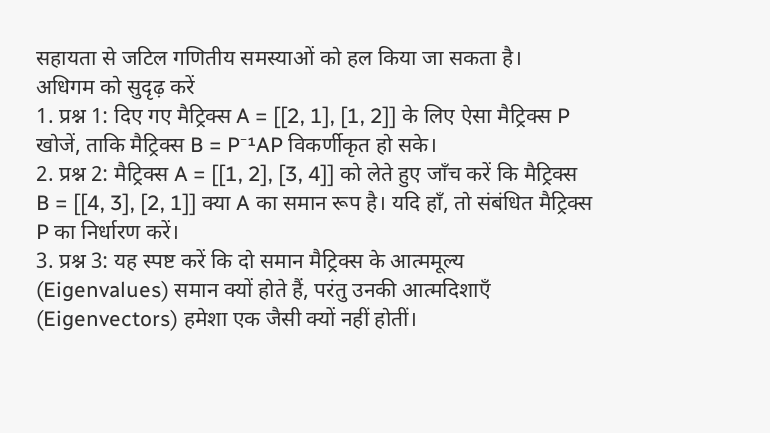सहायता से जटिल गणितीय समस्याओं को हल किया जा सकता है।
अधिगम को सुदृढ़ करें
1. प्रश्न 1: दिए गए मैट्रिक्स A = [[2, 1], [1, 2]] के लिए ऐसा मैट्रिक्स P खोजें, ताकि मैट्रिक्स B = P⁻¹AP विकर्णीकृत हो सके।
2. प्रश्न 2: मैट्रिक्स A = [[1, 2], [3, 4]] को लेते हुए जाँच करें कि मैट्रिक्स B = [[4, 3], [2, 1]] क्या A का समान रूप है। यदि हाँ, तो संबंधित मैट्रिक्स P का निर्धारण करें।
3. प्रश्न 3: यह स्पष्ट करें कि दो समान मैट्रिक्स के आत्ममूल्य (Eigenvalues) समान क्यों होते हैं, परंतु उनकी आत्मदिशाएँ (Eigenvectors) हमेशा एक जैसी क्यों नहीं होतीं।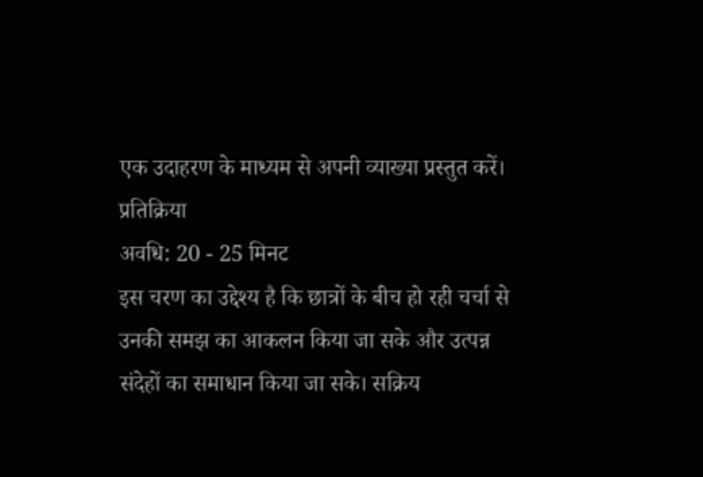एक उदाहरण के माध्यम से अपनी व्याख्या प्रस्तुत करें।
प्रतिक्रिया
अवधि: 20 - 25 मिनट
इस चरण का उद्देश्य है कि छात्रों के बीच हो रही चर्चा से उनकी समझ का आकलन किया जा सके और उत्पन्न संदेहों का समाधान किया जा सके। सक्रिय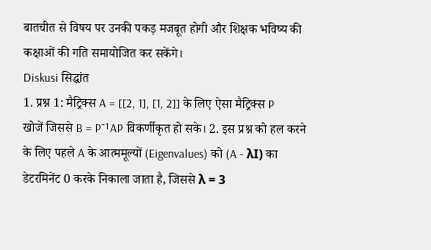बातचीत से विषय पर उनकी पकड़ मजबूत होगी और शिक्षक भविष्य की कक्षाओं की गति समायोजित कर सकेंगे।
Diskusi सिद्धांत
1. प्रश्न 1: मैट्रिक्स A = [[2, 1], [1, 2]] के लिए ऐसा मैट्रिक्स P खोजें जिससे B = P⁻¹AP विकर्णीकृत हो सके। 2. इस प्रश्न को हल करने के लिए पहले A के आत्ममूल्यों (Eigenvalues) को (A - λI) का डेटरमिनेंट 0 करके निकाला जाता है, जिससे λ = 3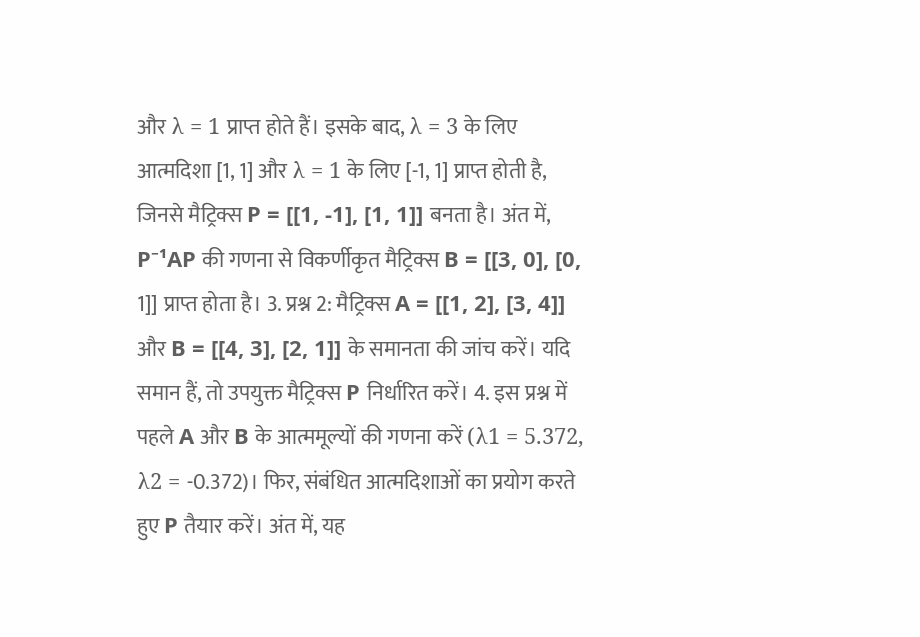और λ = 1 प्राप्त होते हैं। इसके बाद, λ = 3 के लिए आत्मदिशा [1, 1] और λ = 1 के लिए [-1, 1] प्राप्त होती है, जिनसे मैट्रिक्स P = [[1, -1], [1, 1]] बनता है। अंत में, P⁻¹AP की गणना से विकर्णीकृत मैट्रिक्स B = [[3, 0], [0, 1]] प्राप्त होता है। 3. प्रश्न 2: मैट्रिक्स A = [[1, 2], [3, 4]] और B = [[4, 3], [2, 1]] के समानता की जांच करें। यदि समान हैं, तो उपयुक्त मैट्रिक्स P निर्धारित करें। 4. इस प्रश्न में पहले A और B के आत्ममूल्यों की गणना करें (λ1 = 5.372, λ2 = -0.372)। फिर, संबंधित आत्मदिशाओं का प्रयोग करते हुए P तैयार करें। अंत में, यह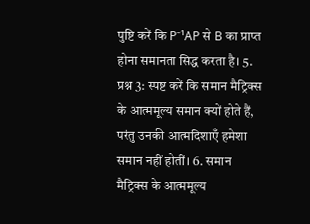पुष्टि करें कि P⁻¹AP से B का प्राप्त होना समानता सिद्ध करता है। 5. प्रश्न 3: स्पष्ट करें कि समान मैट्रिक्स के आत्ममूल्य समान क्यों होते हैं, परंतु उनकी आत्मदिशाएँ हमेशा समान नहीं होतीं। 6. समान मैट्रिक्स के आत्ममूल्य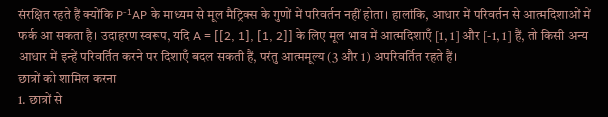संरक्षित रहते हैं क्योंकि P⁻¹AP के माध्यम से मूल मैट्रिक्स के गुणों में परिवर्तन नहीं होता। हालांकि, आधार में परिवर्तन से आत्मदिशाओं में फर्क आ सकता है। उदाहरण स्वरूप, यदि A = [[2, 1], [1, 2]] के लिए मूल भाव में आत्मदिशाएँ [1, 1] और [-1, 1] हैं, तो किसी अन्य आधार में इन्हें परिवर्तित करने पर दिशाएँ बदल सकती हैं, परंतु आत्ममूल्य (3 और 1) अपरिवर्तित रहते हैं।
छात्रों को शामिल करना
1. छात्रों से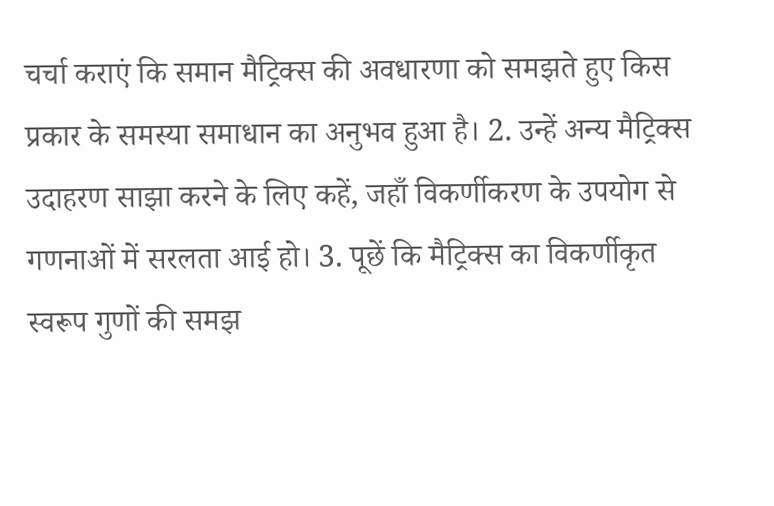चर्चा कराएं कि समान मैट्रिक्स की अवधारणा को समझते हुए किस प्रकार के समस्या समाधान का अनुभव हुआ है। 2. उन्हें अन्य मैट्रिक्स उदाहरण साझा करने के लिए कहें, जहाँ विकर्णीकरण के उपयोग से गणनाओं में सरलता आई हो। 3. पूछें कि मैट्रिक्स का विकर्णीकृत स्वरूप गुणों की समझ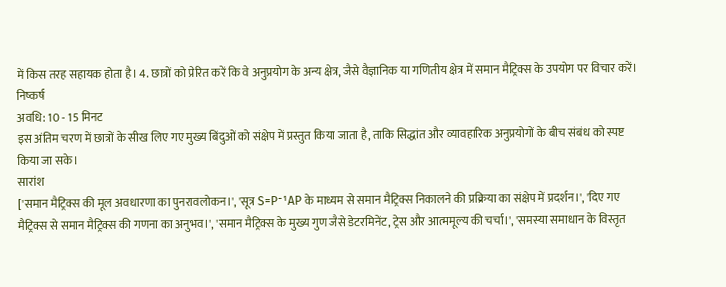में किस तरह सहायक होता है। 4. छात्रों को प्रेरित करें कि वे अनुप्रयोग के अन्य क्षेत्र, जैसे वैज्ञानिक या गणितीय क्षेत्र में समान मैट्रिक्स के उपयोग पर विचार करें।
निष्कर्ष
अवधि: 10 - 15 मिनट
इस अंतिम चरण में छात्रों के सीख लिए गए मुख्य बिंदुओं को संक्षेप में प्रस्तुत किया जाता है, ताकि सिद्धांत और व्यावहारिक अनुप्रयोगों के बीच संबंध को स्पष्ट किया जा सके।
सारांश
['समान मैट्रिक्स की मूल अवधारणा का पुनरावलोकन।', 'सूत्र S=P⁻¹AP के माध्यम से समान मैट्रिक्स निकालने की प्रक्रिया का संक्षेप में प्रदर्शन।', 'दिए गए मैट्रिक्स से समान मैट्रिक्स की गणना का अनुभव।', 'समान मैट्रिक्स के मुख्य गुण जैसे डेटरमिनेंट, ट्रेस और आत्ममूल्य की चर्चा।', 'समस्या समाधान के विस्तृत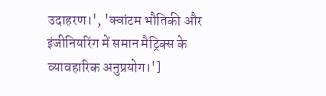उदाहरण।', 'क्वांटम भौतिकी और इंजीनियरिंग में समान मैट्रिक्स के व्यावहारिक अनुप्रयोग।']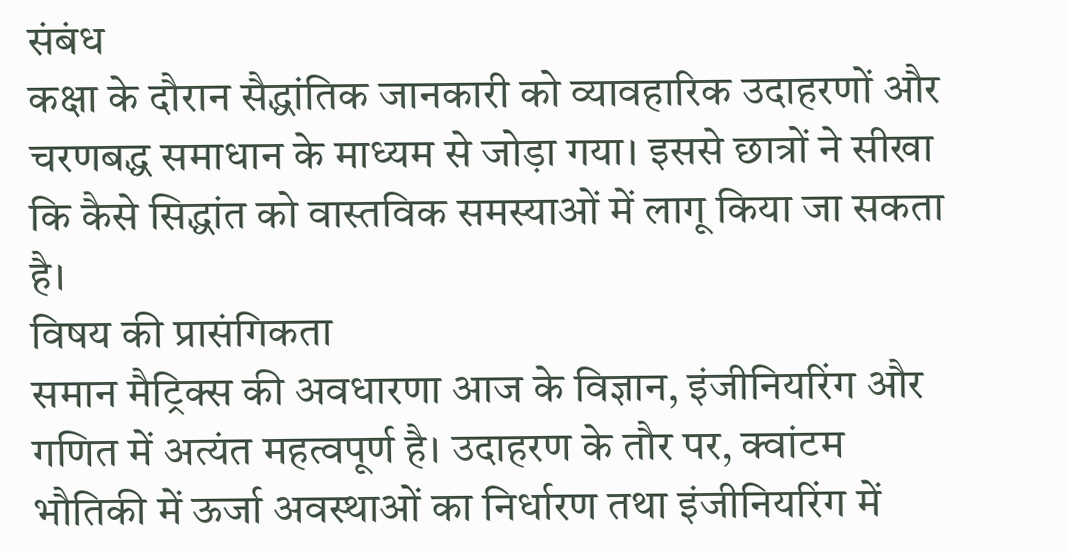संबंध
कक्षा के दौरान सैद्धांतिक जानकारी को व्यावहारिक उदाहरणों और चरणबद्ध समाधान के माध्यम से जोड़ा गया। इससे छात्रों ने सीखा कि कैसे सिद्धांत को वास्तविक समस्याओं में लागू किया जा सकता है।
विषय की प्रासंगिकता
समान मैट्रिक्स की अवधारणा आज के विज्ञान, इंजीनियरिंग और गणित में अत्यंत महत्वपूर्ण है। उदाहरण के तौर पर, क्वांटम भौतिकी में ऊर्जा अवस्थाओं का निर्धारण तथा इंजीनियरिंग में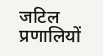जटिल प्रणालियों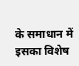के समाधान में इसका विशेष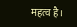महत्व है।